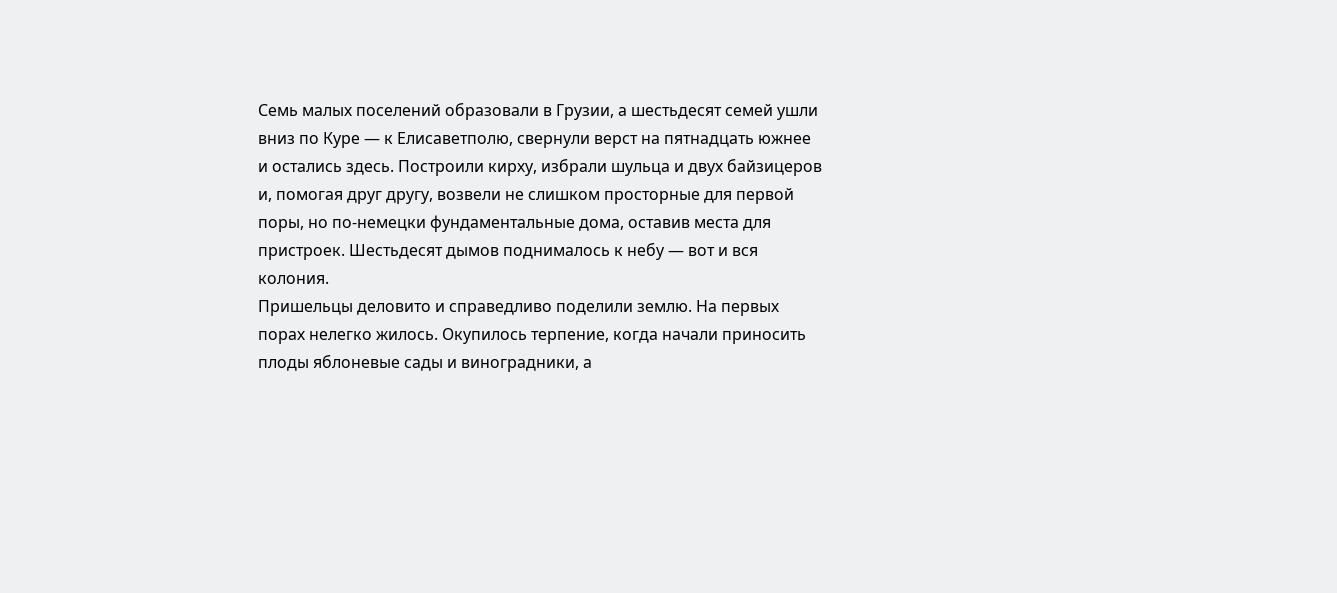Семь малых поселений образовали в Грузии, а шестьдесят семей ушли вниз по Куре — к Елисаветполю, свернули верст на пятнадцать южнее и остались здесь. Построили кирху, избрали шульца и двух байзицеров и, помогая друг другу, возвели не слишком просторные для первой поры, но по-немецки фундаментальные дома, оставив места для пристроек. Шестьдесят дымов поднималось к небу — вот и вся колония.
Пришельцы деловито и справедливо поделили землю. На первых порах нелегко жилось. Окупилось терпение, когда начали приносить плоды яблоневые сады и виноградники, а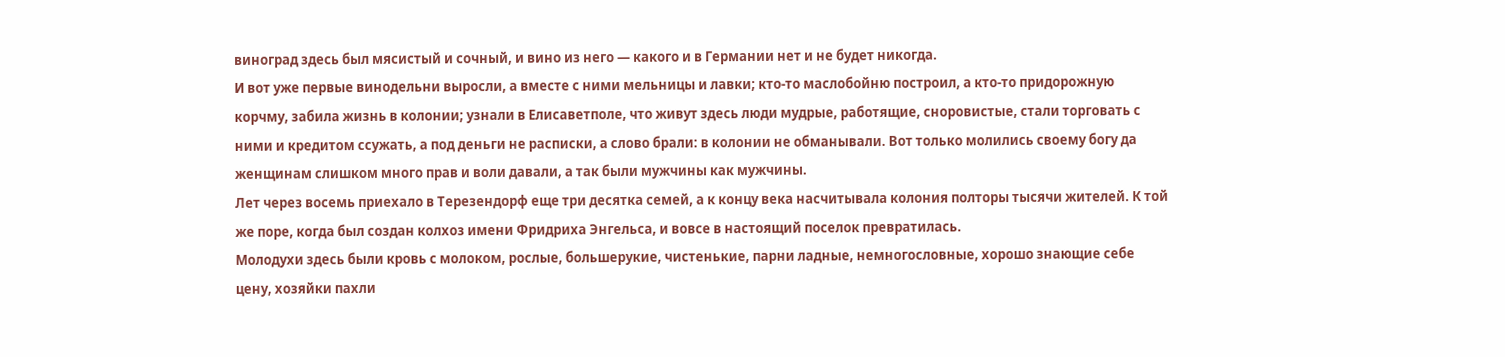виноград здесь был мясистый и сочный, и вино из него — какого и в Германии нет и не будет никогда.
И вот уже первые винодельни выросли, а вместе с ними мельницы и лавки; кто-то маслобойню построил, а кто-то придорожную корчму, забила жизнь в колонии; узнали в Елисаветполе, что живут здесь люди мудрые, работящие, сноровистые, стали торговать с ними и кредитом ссужать, а под деньги не расписки, а слово брали: в колонии не обманывали. Вот только молились своему богу да женщинам слишком много прав и воли давали, а так были мужчины как мужчины.
Лет через восемь приехало в Терезендорф еще три десятка семей, а к концу века насчитывала колония полторы тысячи жителей. К той же поре, когда был создан колхоз имени Фридриха Энгельса, и вовсе в настоящий поселок превратилась.
Молодухи здесь были кровь с молоком, рослые, большерукие, чистенькие, парни ладные, немногословные, хорошо знающие себе цену, хозяйки пахли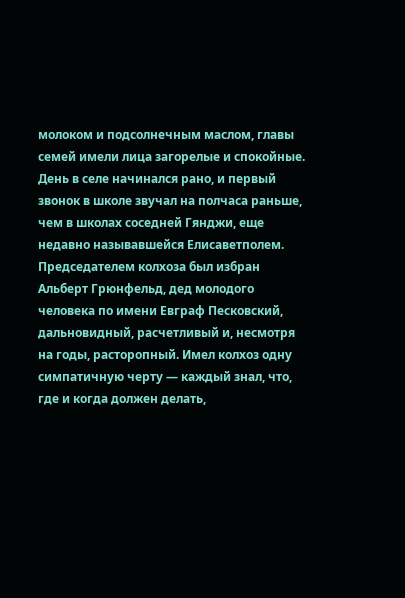молоком и подсолнечным маслом, главы семей имели лица загорелые и спокойные. День в селе начинался рано, и первый звонок в школе звучал на полчаса раньше, чем в школах соседней Гянджи, еще недавно называвшейся Елисаветполем. Председателем колхоза был избран Альберт Грюнфельд, дед молодого человека по имени Евграф Песковский, дальновидный, расчетливый и, несмотря на годы, расторопный. Имел колхоз одну симпатичную черту — каждый знал, что, где и когда должен делать,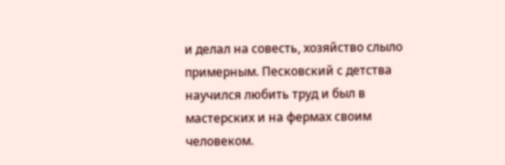и делал на совесть, хозяйство слыло примерным. Песковский с детства научился любить труд и был в мастерских и на фермах своим человеком.